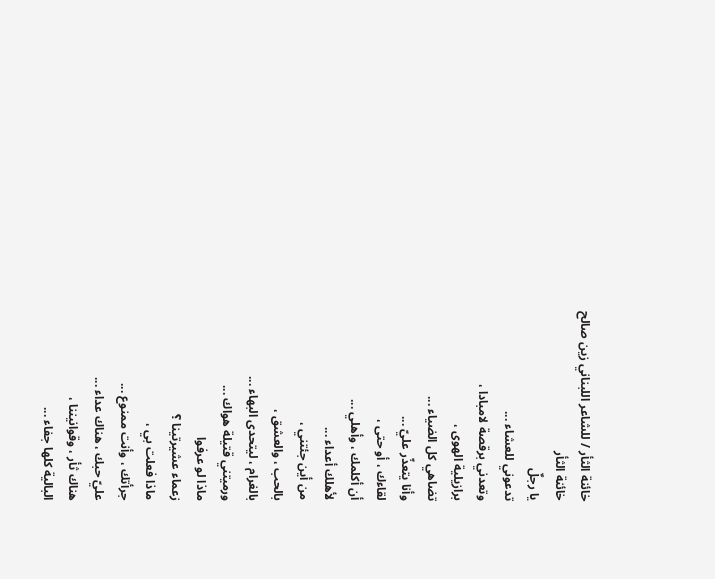خائنة الثأر / للشاعر اللبناني زين صالح
خائنة الثأر
يا رجلٌ
تدعوني للعشاء ...
وتعدني برقصة لامبادا ،
برازيلية الهوى ،
تضاهي كل الضياء ...
وأنا يتعذّر عليّ ...
لقاءك ، أو حتى ،
أن أكلمك ، وأهلي ...
لأهلك أعداء ...
من أين جئتني ،
بالحب ، والعشق ،
بالغرام ، ليتحدى البهاء ...
ورميتني قتيلة هواك ...
ماذا لو عرفوا
زعماء عشيرتينا ؟
ماذا فعلت بي ،
جرأتك ، وأنت ممنوع ...
عليّ حبك ، هناك عداء ...
هناك ثأر ، وقوانيننا ،
البالية كلها جفاء ...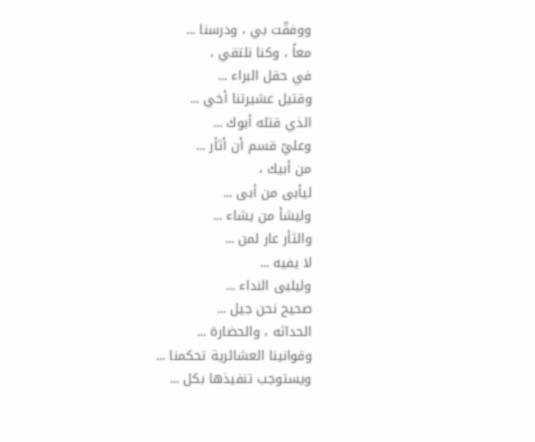ووفقّت بي ، ودرسنا ...
معاً ، وكنا نلتقي ،
في حقل البراء ...
وقتيل عشيرتنا أخي ...
الذي قتله أبوك ...
وعليّ قسم أن أثأر ...
من أبيك ،
ليأبى من أبى ...
وليشأ من يشاء ...
والثأر عار لمن ...
لا يفيه ...
وليلبى النداء ...
صحيح نحن جيل ...
الحداثه ، والحضارة ...
وقوانينا العشائرية تحكمنا ...
ويستوجب تنفيذها بكل ...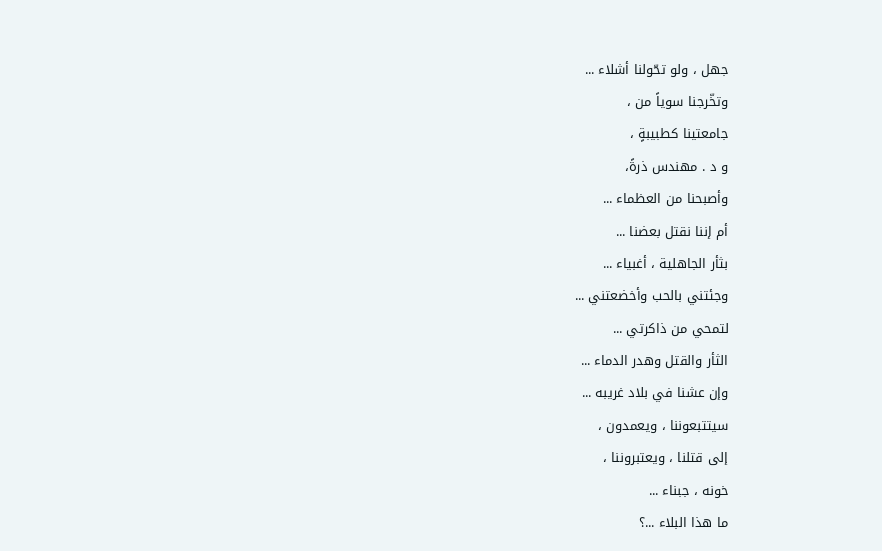جهل ، ولو تحّولنا أشلاء ...
وتخّرجنا سوياً من ،
جامعتينا كطبيبةٍ ،
و د . مهندس ذرةً،
وأصبحنا من العظماء ...
أم إننا نقتل بعضنا ...
بثأر الجاهلية ، أغبياء ...
وجئتني بالحب وأخضعتني ...
لتمحي من ذاكرتي ...
الثأر والقتل وهدر الدماء ...
وإن عشنا في بلاد غريبه ...
سيتتبعوننا ، ويعمدون ،
إلى قتلنا ، ويعتبروننا ،
خونه ، جبناء ...
ما هذا البلاء ...؟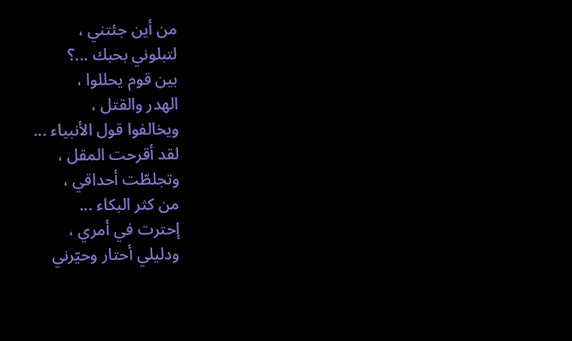من أين جئتني ،
لتبلوني بحبك ...؟
بين قوم يحللوا ،
الهدر والقتل ،
ويخالفوا قول الأنبياء ...
لقد أقرحت المقل ،
وتجلطّت أحداقي ،
من كثر البكاء ...
إحترت في أمري ،
ودليلي أحتار وحيّرني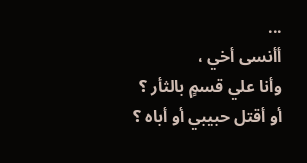...
أأنسى أخي ،
وأنا علي قسمٍ بالثأر ؟
أو أقتل حبيبي أو أباه ؟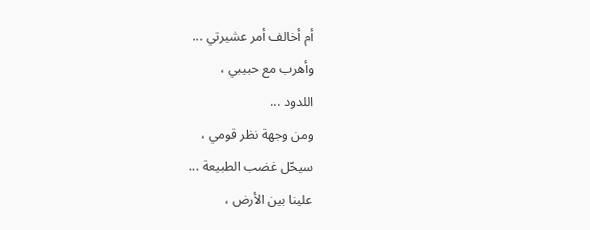أم أخالف أمر عشيرتي ...
وأهرب مع حبيبي ،
اللدود ...
ومن وجهة نظر قومي ،
سيحّل غضب الطبيعة ...
علينا بين الأرض ،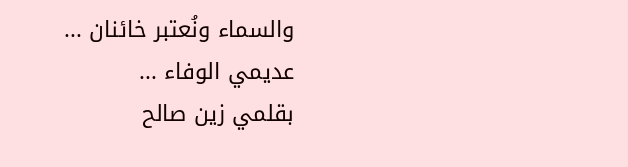والسماء ونُعتبر خائنان ...
عديمي الوفاء ...
بقلمي زين صالح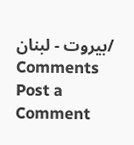/بيروت - لبنان
Comments
Post a Comment